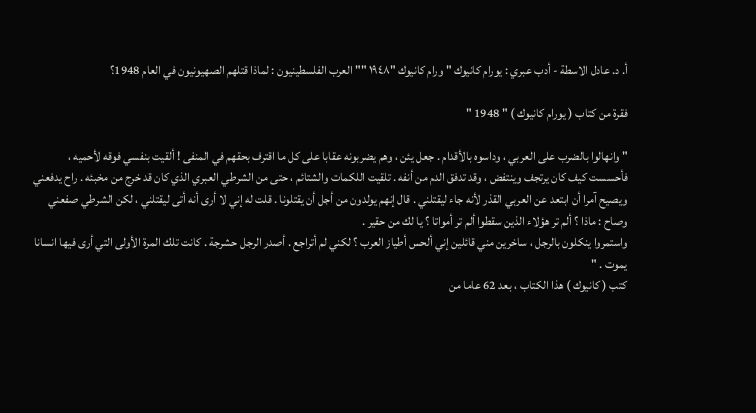أ. د. عادل الاسطة - أدب عبري : يورام كانيوك " ورام كانيوك "١٩٤٨ "" العرب الفلسطينيون : لماذا قتلهم الصهيونيون في العام 1948؟

فقرة من كتاب ( يورام كانيوك ) " 1948 "

" وانهالوا بالضرب على العربي ، وداسوه بالأقدام . جعل يئن ، وهم يضربونه عقابا على كل ما اقترف بحقهم في المنفى ! ألقيت بنفسي فوقه لأحميه ، فأحسست كيف كان يرتجف وينتفض ، وقد تدفق الدم من أنفه . تلقيت اللكمات والشتائم ، حتى من الشرطي العبري الذي كان قد خرج من مخبئه . راح يدفعني ويصيح آمرا أن ابتعد عن العربي القذر لأنه جاء ليقتلني . قال إنهم يولدون من أجل أن يقتلونا . قلت له إني لا أرى أنه أتى ليقتلني ، لكن الشرطي صفعني وصاح : ماذا ؟ ألم تر هؤلاء الذين سقطوا ألم تر أمواتا ؟ يا لك من حقير .
واستمروا ينكلون بالرجل ، ساخرين مني قائلين إني ألحس أطياز العرب ؟ لكني لم أتراجع . أصدر الرجل حشرجة . كانت تلك المرة الأولى التي أرى فيها انسانا يموت . "
كتب ( كانيوك ) هذا الكتاب ، بعد 62 عاما من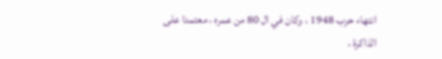انتهاء حرب 1948 ، وكان في ال 80 من عمره ، معتمدا على الذاكرة ،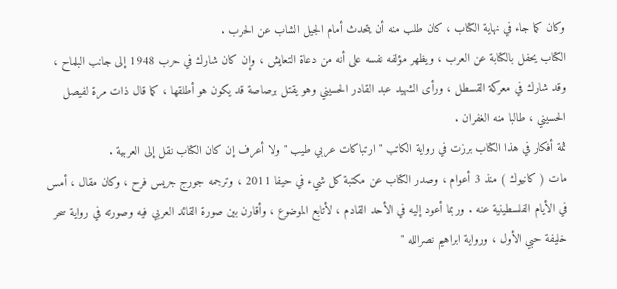وكان كما جاء في نهاية الكتاب ، كان طلب منه أن يتحدث أمام الجيل الشاب عن الحرب .
الكتاب يحفل بالكتابة عن العرب ، ويظهر مؤلفه نفسه على أنه من دعاة التعايش ، وإن كان شارك في حرب 1948 إلى جانب البلماح ، وقد شارك في معركة القسطل ، ورأى الشهيد عبد القادر الحسيني وهو يقتل برصاصة قد يكون هو أطلقها ، كما قال ذات مرة لفيصل الحسيني ، طالبا منه الغفران .
ثمة أفكار في هذا الكتاب برزت في رواية الكاتب " ارتباكات عربي طيب " ولا أعرف إن كان الكتاب نقل إلى العربية .
مات ( كانيوك ) منذ 3 أعوام ، وصدر الكتاب عن مكتبة كل شيء في حيفا 2011 ، وترجمه جورج جريس فرح ، وكان مقال ، أمس في الأيام الفلسطينية عنه . وربما أعود إليه في الأحد القادم ، لأتابع الموضوع ، وأقارن بين صورة القائد العربي فيه وصورته في رواية سحر خليفة حبي الأول ، ورواية ابراهيم نصرالله "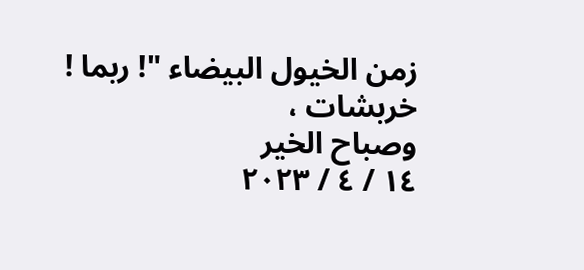زمن الخيول البيضاء "! ربما !
خربشات ،
وصباح الخير
١٤ / ٤ / ٢٠٢٣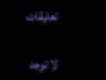تعليقات

لا توجد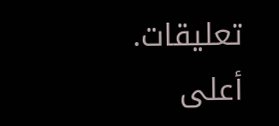تعليقات.
أعلى